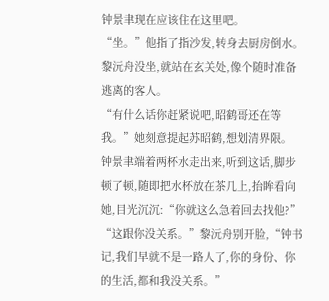钟景聿现在应该住在这里吧。
“坐。”他指了指沙发,转身去厨房倒水。
黎沅舟没坐,就站在玄关处,像个随时准备逃离的客人。
“有什么话你赶紧说吧,昭鹤哥还在等我。”她刻意提起苏昭鹤,想划清界限。
钟景聿端着两杯水走出来,听到这话,脚步顿了顿,随即把水杯放在茶几上,抬眸看向她,目光沉沉:“你就这么急着回去找他?”
“这跟你没关系。”黎沅舟别开脸,“钟书记,我们早就不是一路人了,你的身份、你的生活,都和我没关系。”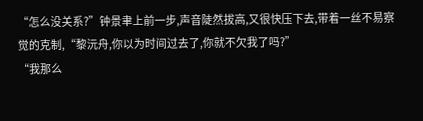“怎么没关系?”钟景聿上前一步,声音陡然拔高,又很快压下去,带着一丝不易察觉的克制,“黎沅舟,你以为时间过去了,你就不欠我了吗?”
“我那么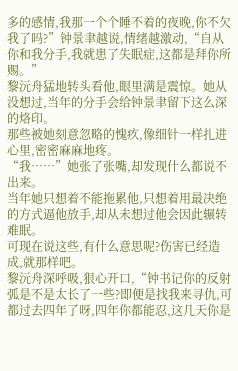多的感情,我那一个个睡不着的夜晚,你不欠我了吗?”钟景聿越说,情绪越激动,“自从你和我分手,我就患了失眠症,这都是拜你所赐。”
黎沅舟猛地转头看他,眼里满是震惊。她从没想过,当年的分手会给钟景聿留下这么深的烙印。
那些被她刻意忽略的愧疚,像细针一样扎进心里,密密麻麻地疼。
“我……”她张了张嘴,却发现什么都说不出来。
当年她只想着不能拖累他,只想着用最决绝的方式逼他放手,却从未想过他会因此辗转难眠。
可现在说这些,有什么意思呢?伤害已经造成,就那样吧。
黎沅舟深呼吸,狠心开口,“钟书记你的反射弧是不是太长了一些?即便是找我来寻仇,可都过去四年了呀,四年你都能忍,这几天你是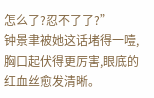怎么了?忍不了了?”
钟景聿被她这话堵得一噎,胸口起伏得更厉害,眼底的红血丝愈发清晰。